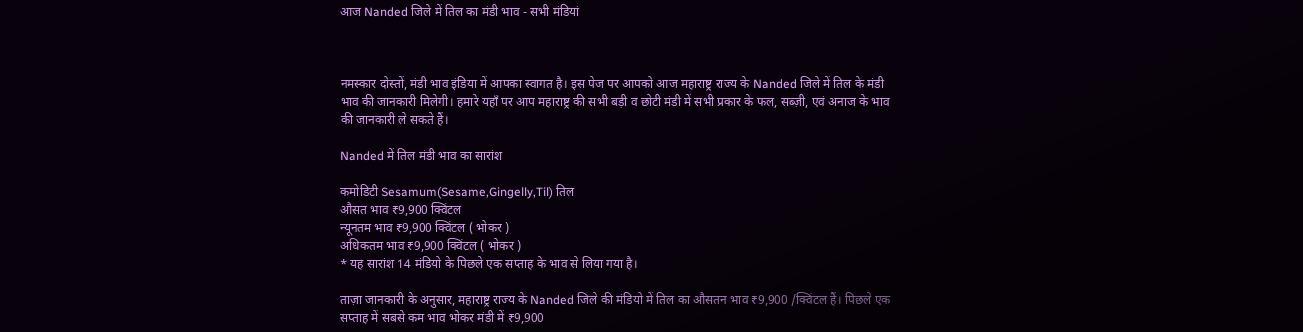आज Nanded जिले में तिल का मंडी भाव - सभी मंडियां



नमस्कार दोस्तों, मंडी भाव इंडिया में आपका स्वागत है। इस पेज पर आपको आज महाराष्ट्र राज्य के Nanded जिले में तिल के मंडी भाव की जानकारी मिलेगी। हमारे यहाँ पर आप महाराष्ट्र की सभी बड़ी व छोटी मंडी में सभी प्रकार के फल, सब्ज़ी, एवं अनाज के भाव की जानकारी ले सकते हैं।

Nanded में तिल मंडी भाव का सारांश

कमोडिटी Sesamum(Sesame,Gingelly,Til) तिल
औसत भाव ₹9,900 क्विंटल
न्यूनतम भाव ₹9,900 क्विंटल ( भोकर )
अधिकतम भाव ₹9,900 क्विंटल ( भोकर )
* यह सारांश 14 मंडियो के पिछले एक सप्ताह के भाव से लिया गया है।

ताज़ा जानकारी के अनुसार, महाराष्ट्र राज्य के Nanded जिले की मंडियो में तिल का औसतन भाव ₹9,900 /क्विंटल हैं। पिछले एक सप्ताह में सबसे कम भाव भोकर मंडी में ₹9,900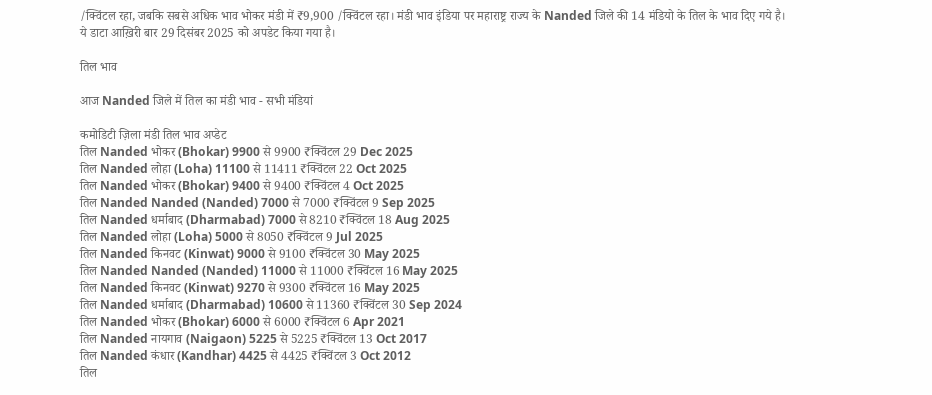/क्विंटल रहा, जबकि सबसे अधिक भाव भोकर मंडी में ₹9,900 /क्विंटल रहा। मंडी भाव इंडिया पर महाराष्ट्र राज्य के Nanded जिले की 14 मंडियो के तिल के भाव दिए गये है।
ये डाटा आख़िरी बार 29 दिसंबर 2025 को अपडेट किया गया है।

तिल भाव

आज Nanded जिले में तिल का मंडी भाव - सभी मंडियां

कमोडिटी ज़िला मंडी तिल भाव अप्डेट
तिल Nanded भोकर (Bhokar) 9900 से 9900 ₹क्विंटल 29 Dec 2025
तिल Nanded लोहा (Loha) 11100 से 11411 ₹क्विंटल 22 Oct 2025
तिल Nanded भोकर (Bhokar) 9400 से 9400 ₹क्विंटल 4 Oct 2025
तिल Nanded Nanded (Nanded) 7000 से 7000 ₹क्विंटल 9 Sep 2025
तिल Nanded धर्माबाद (Dharmabad) 7000 से 8210 ₹क्विंटल 18 Aug 2025
तिल Nanded लोहा (Loha) 5000 से 8050 ₹क्विंटल 9 Jul 2025
तिल Nanded किनवट (Kinwat) 9000 से 9100 ₹क्विंटल 30 May 2025
तिल Nanded Nanded (Nanded) 11000 से 11000 ₹क्विंटल 16 May 2025
तिल Nanded किनवट (Kinwat) 9270 से 9300 ₹क्विंटल 16 May 2025
तिल Nanded धर्माबाद (Dharmabad) 10600 से 11360 ₹क्विंटल 30 Sep 2024
तिल Nanded भोकर (Bhokar) 6000 से 6000 ₹क्विंटल 6 Apr 2021
तिल Nanded नायगाव (Naigaon) 5225 से 5225 ₹क्विंटल 13 Oct 2017
तिल Nanded कंधार (Kandhar) 4425 से 4425 ₹क्विंटल 3 Oct 2012
तिल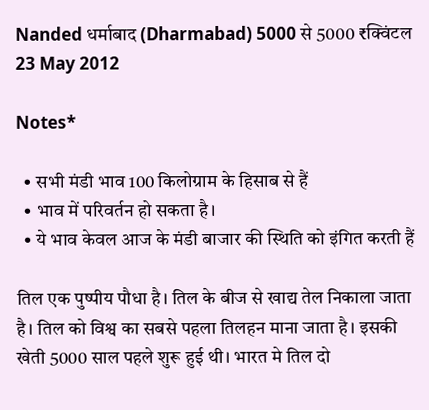Nanded धर्माबाद (Dharmabad) 5000 से 5000 ₹क्विंटल 23 May 2012

Notes*

  • सभी मंडी भाव 100 किलोग्राम के हिसाब से हैं
  • भाव में परिवर्तन हो सकता है।
  • ये भाव केवल आज के मंडी बाजार की स्थिति को इंगित करती हैं

तिल एक पुष्पीय पौधा है। तिल के बीज से खाद्य तेल निकाला जाता है। तिल को विश्व का सबसे पहला तिलहन माना जाता है। इसकी खेती 5000 साल पहले शुरू हुई थी। भारत मे तिल दो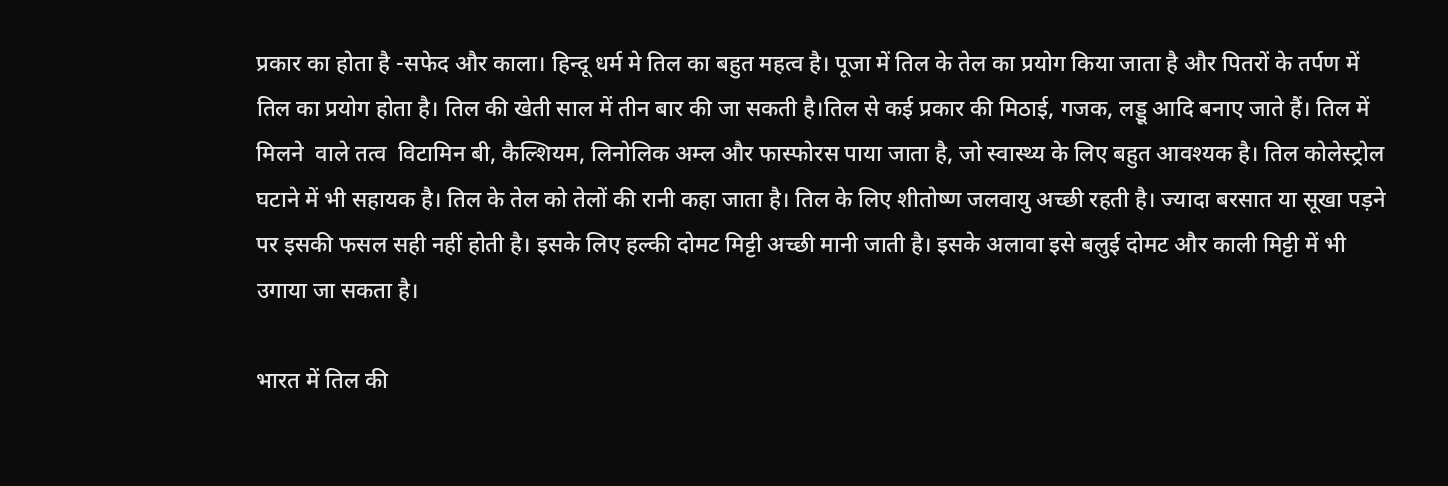प्रकार का होता है -सफेद और काला। हिन्दू धर्म मे तिल का बहुत महत्व है। पूजा में तिल के तेल का प्रयोग किया जाता है और पितरों के तर्पण में तिल का प्रयोग होता है। तिल की खेती साल में तीन बार की जा सकती है।तिल से कई प्रकार की मिठाई, गजक, लड्डू आदि बनाए जाते हैं। तिल में मिलने  वाले तत्व  विटामिन बी, कैल्शियम, लिनोलिक अम्ल और फास्फोरस पाया जाता है, जो स्वास्थ्य के लिए बहुत आवश्यक है। तिल कोलेस्ट्रोल घटाने में भी सहायक है। तिल के तेल को तेलों की रानी कहा जाता है। तिल के लिए शीतोष्ण जलवायु अच्छी रहती है। ज्यादा बरसात या सूखा पड़ने पर इसकी फसल सही नहीं होती है। इसके लिए हल्की दोमट मिट्टी अच्छी मानी जाती है। इसके अलावा इसे बलुई दोमट और काली मिट्टी में भी उगाया जा सकता है।

भारत में तिल की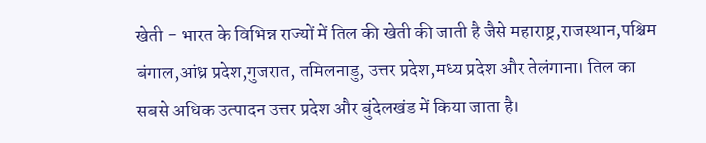खेती - भारत के विभिन्न राज्यों में तिल की खेती की जाती है जैसे महाराष्ट्र,राजस्थान,पश्चिम बंगाल,आंध्र प्रदेश,गुजरात, तमिलनाडु, उत्तर प्रदेश,मध्य प्रदेश और तेलंगाना। तिल का सबसे अधिक उत्पादन उत्तर प्रदेश और बुंदेलखंड में किया जाता है।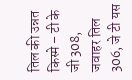तिल की उन्नत किस्मे – टी के जी 308, जवाहर तिल 306, जे टी यस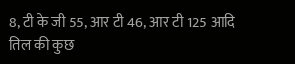8, टी के जी 55, आर टी 46, आर टी 125 आदि तिल की कुछ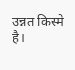उन्नत किस्मे है।